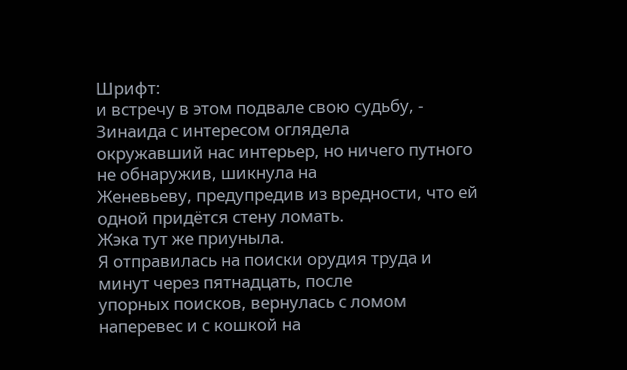Шрифт:
и встречу в этом подвале свою судьбу, - Зинаида с интересом оглядела
окружавший нас интерьер, но ничего путного не обнаружив, шикнула на
Женевьеву, предупредив из вредности, что ей одной придётся стену ломать.
Жэка тут же приуныла.
Я отправилась на поиски орудия труда и минут через пятнадцать, после
упорных поисков, вернулась с ломом наперевес и с кошкой на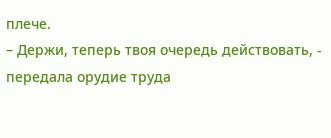плече.
– Держи, теперь твоя очередь действовать, - передала орудие труда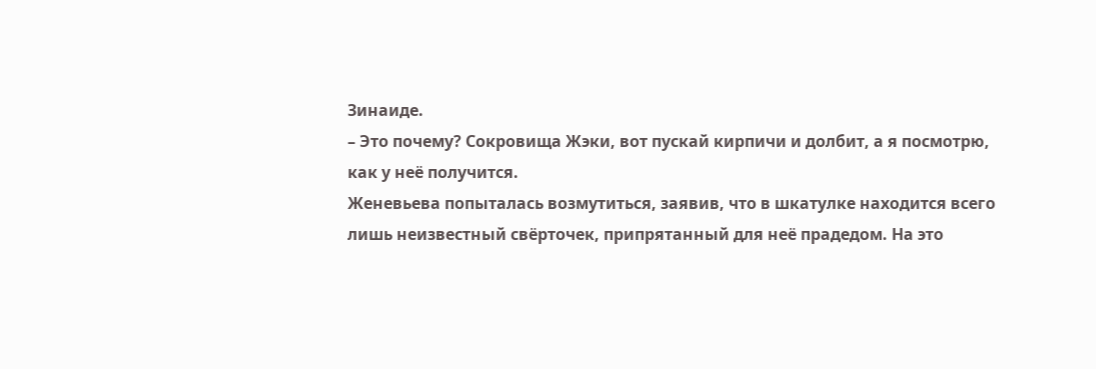Зинаиде.
– Это почему? Сокровища Жэки, вот пускай кирпичи и долбит, а я посмотрю,
как у неё получится.
Женевьева попыталась возмутиться, заявив, что в шкатулке находится всего
лишь неизвестный свёрточек, припрятанный для неё прадедом. На это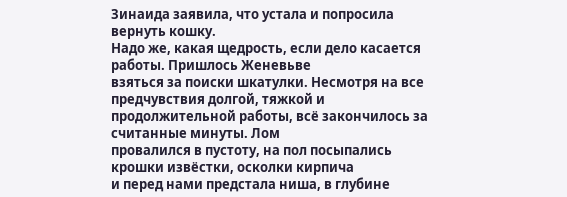Зинаида заявила, что устала и попросила вернуть кошку.
Надо же, какая щедрость, если дело касается работы. Пришлось Женевьве
взяться за поиски шкатулки. Несмотря на все предчувствия долгой, тяжкой и
продолжительной работы, всё закончилось за считанные минуты. Лом
провалился в пустоту, на пол посыпались крошки извёстки, осколки кирпича
и перед нами предстала ниша, в глубине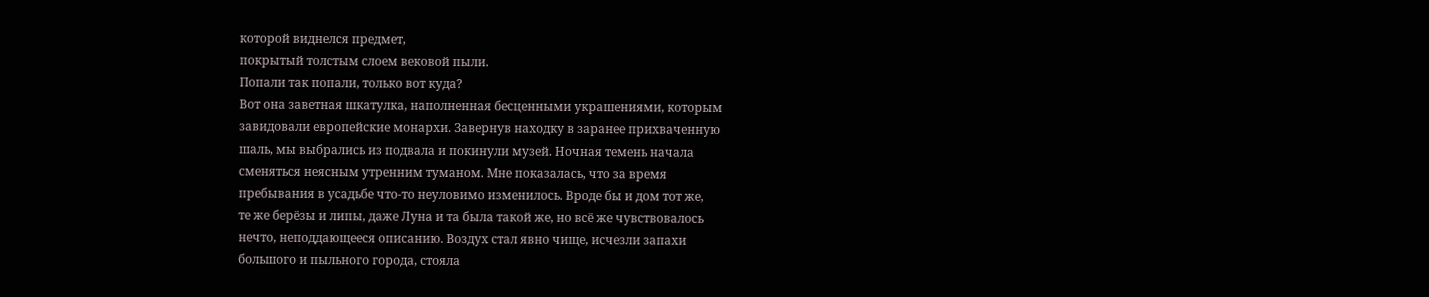которой виднелся предмет,
покрытый толстым слоем вековой пыли.
Попали так попали, только вот куда?
Вот она заветная шкатулка, наполненная бесценными украшениями, которым
завидовали европейские монархи. Завернув находку в заранее прихваченную
шаль, мы выбрались из подвала и покинули музей. Ночная темень начала
сменяться неясным утренним туманом. Мне показалась, что за время
пребывания в усадьбе что-то неуловимо изменилось. Вроде бы и дом тот же,
те же берёзы и липы, даже Луна и та была такой же, но всё же чувствовалось
нечто, неподдающееся описанию. Воздух стал явно чище, исчезли запахи
большого и пыльного города, стояла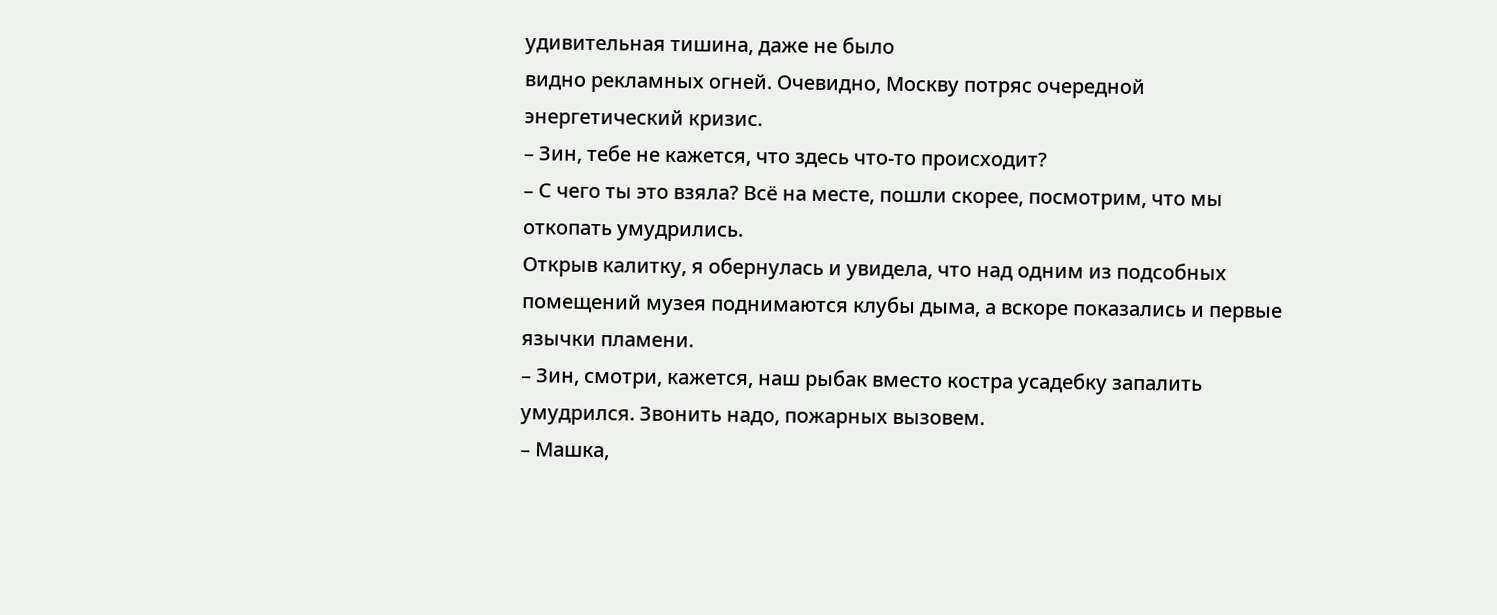удивительная тишина, даже не было
видно рекламных огней. Очевидно, Москву потряс очередной
энергетический кризис.
– Зин, тебе не кажется, что здесь что-то происходит?
– С чего ты это взяла? Всё на месте, пошли скорее, посмотрим, что мы
откопать умудрились.
Открыв калитку, я обернулась и увидела, что над одним из подсобных
помещений музея поднимаются клубы дыма, а вскоре показались и первые
язычки пламени.
– Зин, смотри, кажется, наш рыбак вместо костра усадебку запалить
умудрился. Звонить надо, пожарных вызовем.
– Машка,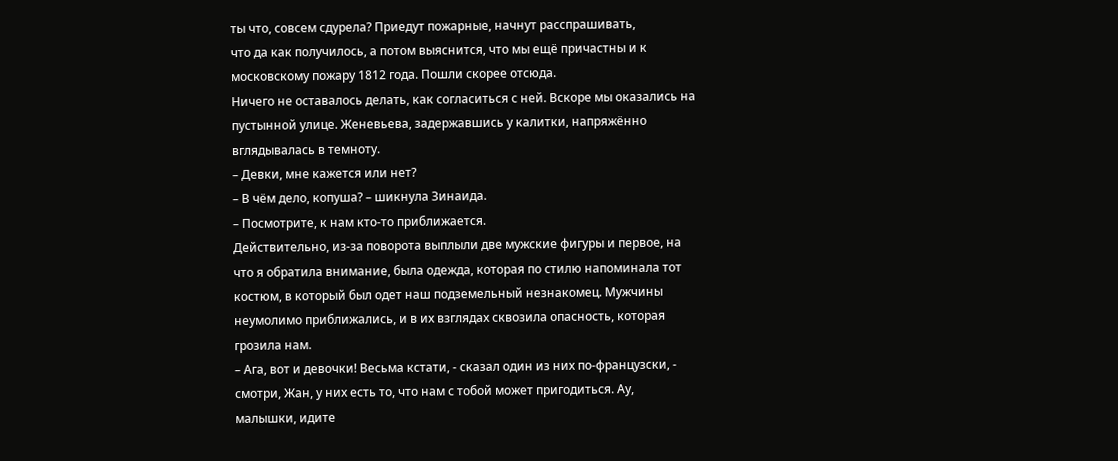ты что, совсем сдурела? Приедут пожарные, начнут расспрашивать,
что да как получилось, а потом выяснится, что мы ещё причастны и к
московскому пожару 1812 года. Пошли скорее отсюда.
Ничего не оставалось делать, как согласиться с ней. Вскоре мы оказались на
пустынной улице. Женевьева, задержавшись у калитки, напряжённо
вглядывалась в темноту.
– Девки, мне кажется или нет?
– В чём дело, копуша? – шикнула Зинаида.
– Посмотрите, к нам кто-то приближается.
Действительно, из-за поворота выплыли две мужские фигуры и первое, на
что я обратила внимание, была одежда, которая по стилю напоминала тот
костюм, в который был одет наш подземельный незнакомец. Мужчины
неумолимо приближались, и в их взглядах сквозила опасность, которая
грозила нам.
– Ага, вот и девочки! Весьма кстати, - сказал один из них по-французски, -
смотри, Жан, у них есть то, что нам с тобой может пригодиться. Ау,
малышки, идите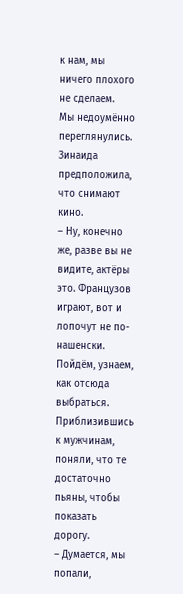к нам, мы ничего плохого не сделаем.
Мы недоумённо переглянулись. Зинаида предположила, что снимают кино.
– Ну, конечно же, разве вы не видите, актёры это. Французов играют, вот и
лопочут не по-нашенски. Пойдём, узнаем, как отсюда выбраться.
Приблизившись к мужчинам, поняли, что те достаточно пьяны, чтобы
показать дорогу.
– Думается, мы попали,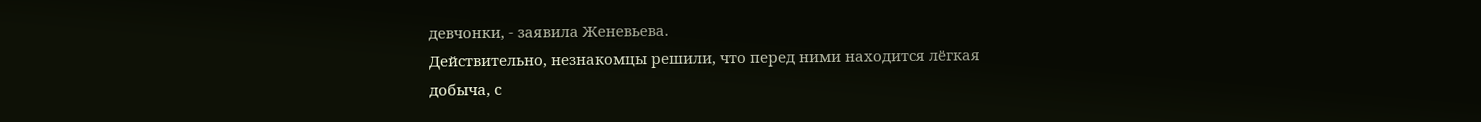девчонки, - заявила Женевьева.
Действительно, незнакомцы решили, что перед ними находится лёгкая
добыча, с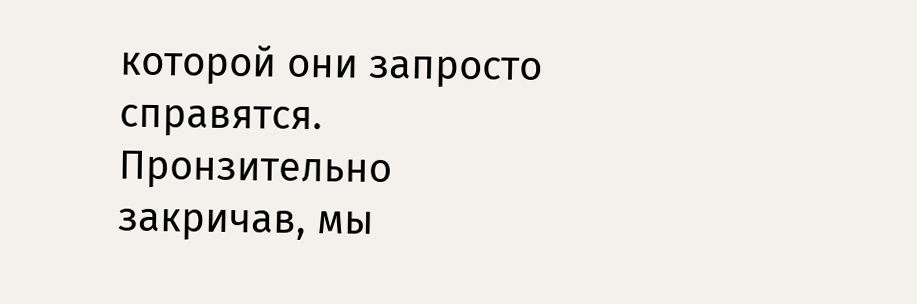которой они запросто справятся.
Пронзительно закричав, мы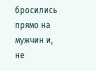бросились прямо на мужчин и, не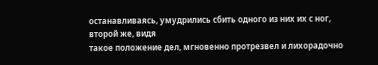останавливаясь, умудрились сбить одного из них их с ног, второй же, видя
такое положение дел, мгновенно протрезвел и лихорадочно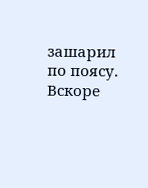зашарил по поясу.
Вскоре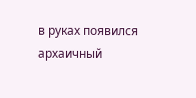в руках появился архаичный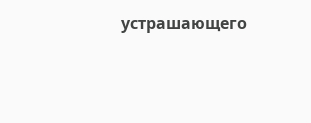устрашающего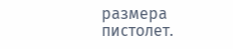размера пистолет.